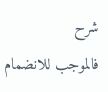شرح
فالموجب للانضمام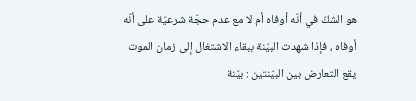هو الشكّ في أنّه أوفاه أم لا مع عدم حجّة شرعيّة على أنّه أوفاه ، فإذا شهدت البيّنة ببقاء الاشتغال إلى زمان الموت يقع التعارض بين البيّنتين : بيّنة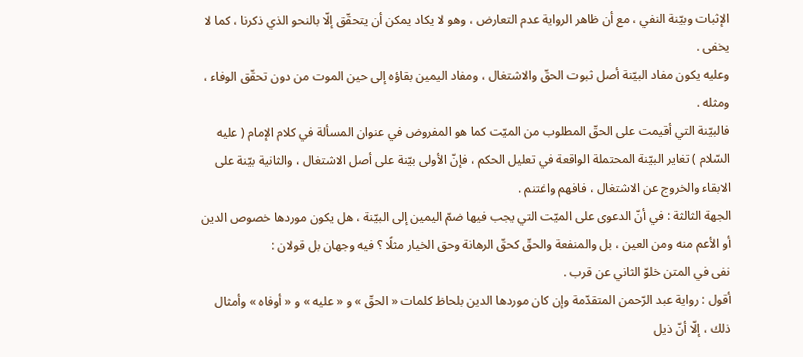الإثبات وبيّنة النفي ، مع أن ظاهر الرواية عدم التعارض ، وهو لا يكاد يمكن أن يتحقّق إلّا بالنحو الذي ذكرنا ، كما لا يخفى .
وعليه يكون مفاد البيّنة أصل ثبوت الحقّ والاشتغال ، ومفاد اليمين بقاؤه إلى حين الموت من دون تحقّق الوفاء ، ومثله .
فالبيّنة التي أقيمت على الحقّ المطلوب من الميّت كما هو المفروض في عنوان المسألة في كلام الإمام ( عليه السّلام ) تغاير البيّنة المحتملة الواقعة في تعليل الحكم ، فإنّ الأولى بيّنة على أصل الاشتغال ، والثانية بيّنة على الابقاء والخروج عن الاشتغال ، فافهم واغتنم .
الجهة الثالثة : في أنّ الدعوى على الميّت التي يجب فيها ضمّ اليمين إلى البيّنة ، هل يكون موردها خصوص الدين أو الأعم منه ومن العين ، بل والمنفعة والحقّ كحقّ الرهانة وحق الخيار مثلًا ؟ فيه وجهان بل قولان :
نفى في المتن خلوّ الثاني عن قرب .
أقول : رواية عبد الرّحمن المتقدّمة وإن كان موردها الدين بلحاظ كلمات « الحقّ » و « عليه » و « أوفاه » وأمثال ذلك ، إلّا أنّ ذيل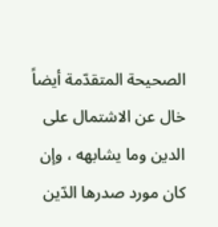الصحيحة المتقدّمة أيضاً خال عن الاشتمال على الدين وما يشابهه ، وإن كان مورد صدرها الدّين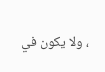، ولا يكون في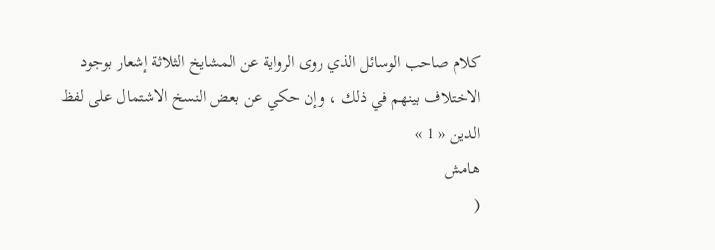كلام صاحب الوسائل الذي روى الرواية عن المشايخ الثلاثة إشعار بوجود الاختلاف بينهم في ذلك ، وإن حكي عن بعض النسخ الاشتمال على لفظ الدين « 1 »
هامش
(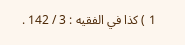1 ) كذا في الفقيه : 3 / 142 .